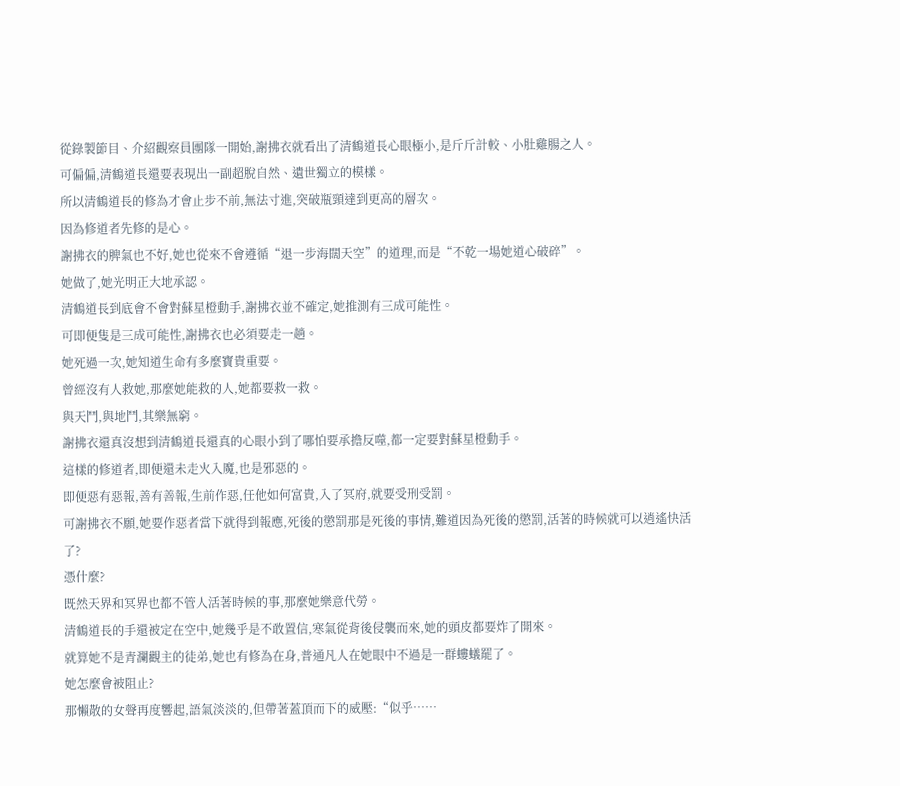從錄製節目、介紹觀察員團隊一開始,謝拂衣就看出了清鶴道長心眼極小,是斤斤計較、小肚雞腸之人。
可偏偏,清鶴道長還要表現出一副超脫自然、遺世獨立的模樣。
所以清鶴道長的修為才會止步不前,無法寸進,突破瓶頸達到更高的層次。
因為修道者先修的是心。
謝拂衣的脾氣也不好,她也從來不會遵循“退一步海闊天空”的道理,而是“不乾一場她道心破碎”。
她做了,她光明正大地承認。
清鶴道長到底會不會對蘇星橙動手,謝拂衣並不確定,她推測有三成可能性。
可即便隻是三成可能性,謝拂衣也必須要走一趟。
她死過一次,她知道生命有多麼寶貴重要。
曾經沒有人救她,那麼她能救的人,她都要救一救。
與天鬥,與地鬥,其樂無窮。
謝拂衣還真沒想到清鶴道長還真的心眼小到了哪怕要承擔反噬,都一定要對蘇星橙動手。
這樣的修道者,即便還未走火入魔,也是邪惡的。
即便惡有惡報,善有善報,生前作惡,任他如何富貴,入了冥府,就要受刑受罰。
可謝拂衣不願,她要作惡者當下就得到報應,死後的懲罰那是死後的事情,難道因為死後的懲罰,活著的時候就可以逍遙快活了?
憑什麼?
既然天界和冥界也都不管人活著時候的事,那麼她樂意代勞。
清鶴道長的手還被定在空中,她幾乎是不敢置信,寒氣從背後侵襲而來,她的頭皮都要炸了開來。
就算她不是青瀾觀主的徒弟,她也有修為在身,普通凡人在她眼中不過是一群螻蟻罷了。
她怎麼會被阻止?
那懶散的女聲再度響起,語氣淡淡的,但帶著蓋頂而下的威壓:“似乎……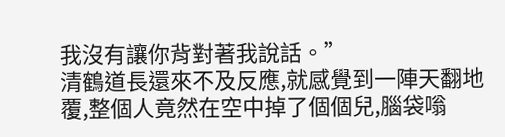我沒有讓你背對著我說話。”
清鶴道長還來不及反應,就感覺到一陣天翻地覆,整個人竟然在空中掉了個個兒,腦袋嗡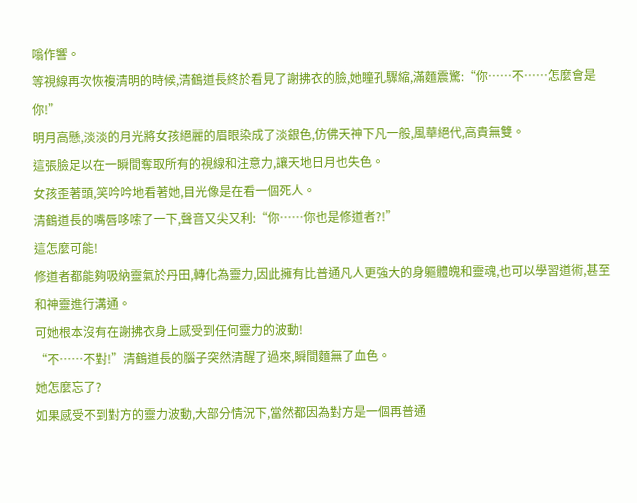嗡作響。
等視線再次恢複清明的時候,清鶴道長終於看見了謝拂衣的臉,她瞳孔驟縮,滿麵震驚:“你……不……怎麼會是你!”
明月高懸,淡淡的月光將女孩絕麗的眉眼染成了淡銀色,仿佛天神下凡一般,風華絕代,高貴無雙。
這張臉足以在一瞬間奪取所有的視線和注意力,讓天地日月也失色。
女孩歪著頭,笑吟吟地看著她,目光像是在看一個死人。
清鶴道長的嘴唇哆嗦了一下,聲音又尖又利:“你……你也是修道者?!”
這怎麼可能!
修道者都能夠吸納靈氣於丹田,轉化為靈力,因此擁有比普通凡人更強大的身軀體魄和靈魂,也可以學習道術,甚至和神靈進行溝通。
可她根本沒有在謝拂衣身上感受到任何靈力的波動!
“不……不對!”清鶴道長的腦子突然清醒了過來,瞬間麵無了血色。
她怎麼忘了?
如果感受不到對方的靈力波動,大部分情況下,當然都因為對方是一個再普通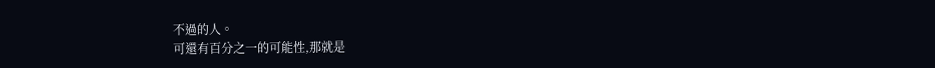不過的人。
可還有百分之一的可能性,那就是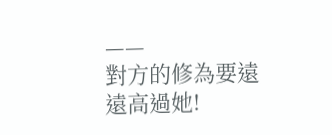——
對方的修為要遠遠高過她!